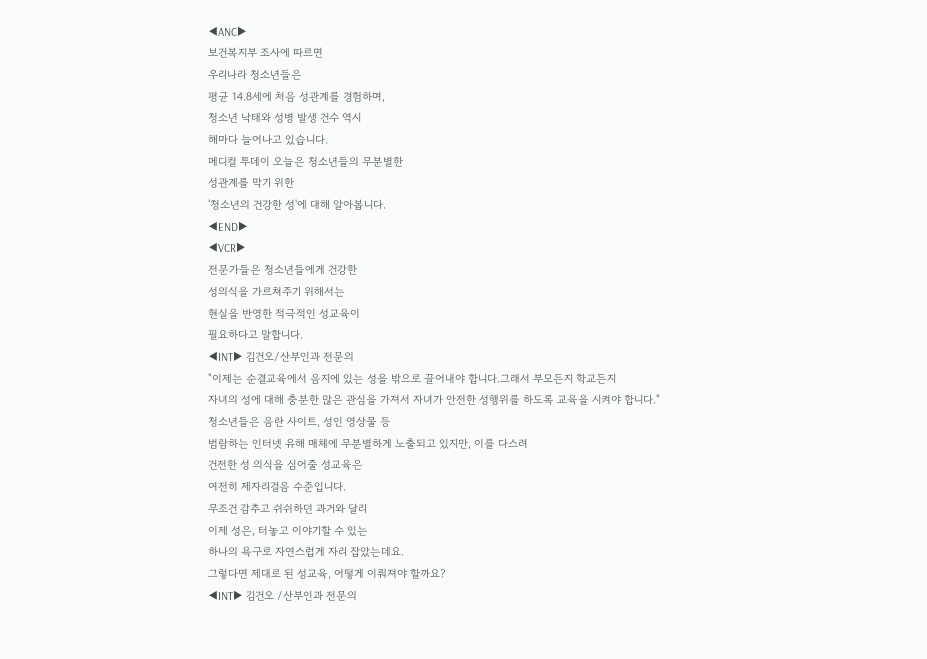◀ANC▶
보건복지부 조사에 따르면
우리나라 청소년들은
평균 14.8세에 처음 성관계를 경험하며,
청소년 낙태와 성병 발생 건수 역시
해마다 늘어나고 있습니다.
메디컬 투데이 오늘은 청소년들의 무분별한
성관계를 막기 위한
'청소년의 건강한 성'에 대해 알아봅니다.
◀END▶
◀VCR▶
전문가들은 청소년들에게 건강한
성의식을 가르쳐주기 위해서는
현실을 반영한 적극적인 성교육이
필요하다고 말합니다.
◀INT▶ 김건오/산부인과 전문의
"이제는 순결교육에서 음지에 있는 성을 밖으로 끌어내야 합니다.그래서 부모든지 학교든지
자녀의 성에 대해 충분한 많은 관심을 가져서 자녀가 안전한 성행위를 하도록 교육을 시켜야 합니다."
청소년들은 음란 사이트, 성인 영상물 등
범람하는 인터넷 유해 매체에 무분별하게 노출되고 있지만, 이를 다스려
건전한 성 의식을 심어줄 성교육은
여전히 제자리걸음 수준입니다.
무조건 감추고 쉬쉬하던 과거와 달리
이제 성은, 터놓고 이야기할 수 있는
하나의 욕구로 자연스럽게 자리 잡았는데요.
그렇다면 제대로 된 성교육, 어떻게 이뤄져야 할까요?
◀INT▶ 김건오 /산부인과 전문의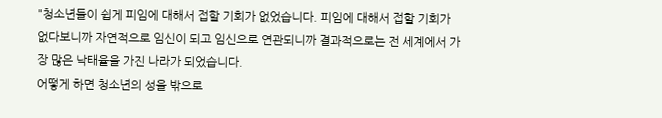"청소년들이 쉽게 피임에 대해서 접할 기회가 없었습니다. 피임에 대해서 접할 기회가
없다보니까 자연적으로 임신이 되고 임신으로 연관되니까 결과적으로는 전 세계에서 가장 많은 낙태율을 가진 나라가 되었습니다.
어떻게 하면 청소년의 성을 밖으로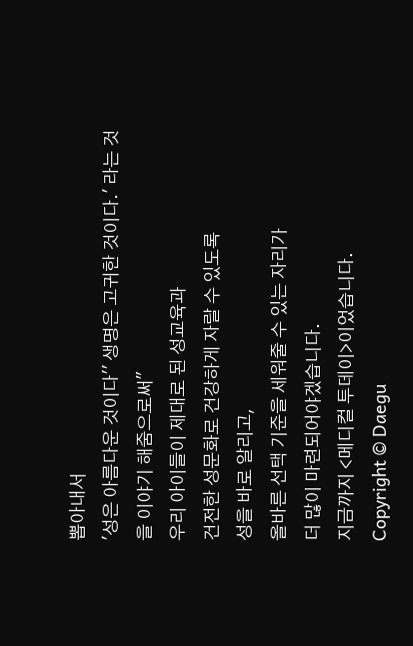뽑아내서
'성은 아름다운 것이다'' 생명은 고귀한 것이다.' 라는 것을 이야기 해줌으로써"
우리 아이들이 제대로 된 성교육과
건전한 성문화로 건강하게 자랄 수 있도록
성을 바로 알리고,
올바른 선택 기준을 세워줄 수 있는 자리가
더 많이 마련되어야겠습니다.
지금까지 <메디컬 투데이>이었습니다.
Copyright © Daegu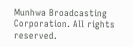Munhwa Broadcasting Corporation. All rights reserved.